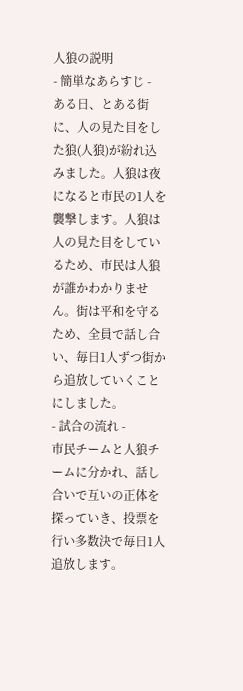人狼の説明
- 簡単なあらすじ -
ある日、とある街に、人の見た目をした狼(人狼)が紛れ込みました。人狼は夜になると市民の1人を襲撃します。人狼は人の見た目をしているため、市民は人狼が誰かわかりません。街は平和を守るため、全員で話し合い、毎日1人ずつ街から追放していくことにしました。
- 試合の流れ -
市民チームと人狼チームに分かれ、話し合いで互いの正体を探っていき、投票を行い多数決で毎日1人追放します。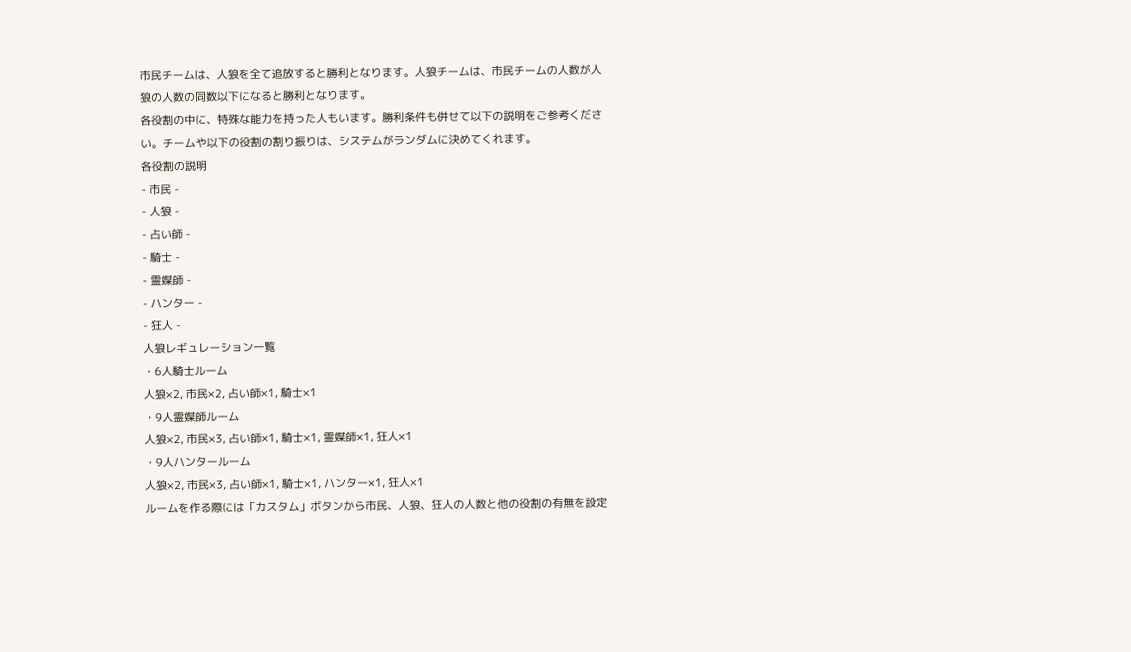市民チームは、人狼を全て追放すると勝利となります。人狼チームは、市民チームの人数が人狼の人数の同数以下になると勝利となります。
各役割の中に、特殊な能力を持った人もいます。勝利条件も併せて以下の説明をご参考ください。チームや以下の役割の割り振りは、システムがランダムに決めてくれます。
各役割の説明
- 市民 -
- 人狼 -
- 占い師 -
- 騎士 -
- 霊媒師 -
- ハンター -
- 狂人 -
人狼レギュレーション一覧
・6人騎士ルーム
人狼×2, 市民×2, 占い師×1, 騎士×1
・9人霊媒師ルーム
人狼×2, 市民×3, 占い師×1, 騎士×1, 霊媒師×1, 狂人×1
・9人ハンタールーム
人狼×2, 市民×3, 占い師×1, 騎士×1, ハンター×1, 狂人×1
ルームを作る際には「カスタム」ボタンから市民、人狼、狂人の人数と他の役割の有無を設定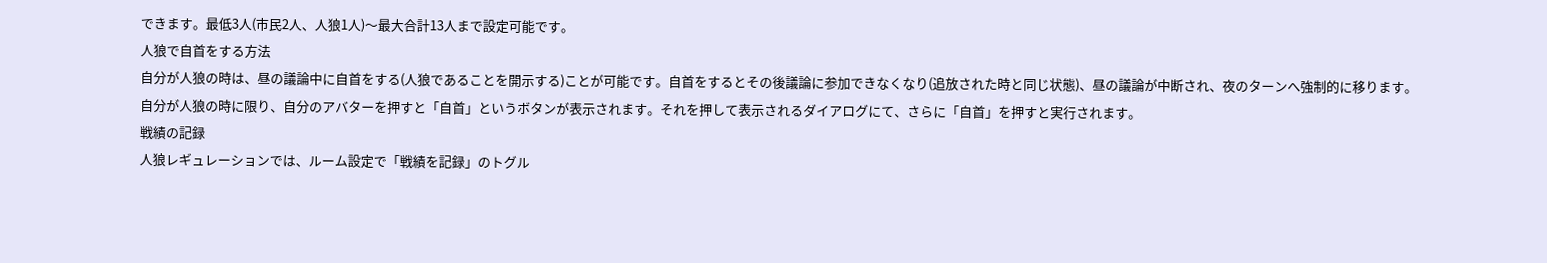できます。最低3人(市民2人、人狼1人)〜最大合計13人まで設定可能です。
人狼で自首をする方法
自分が人狼の時は、昼の議論中に自首をする(人狼であることを開示する)ことが可能です。自首をするとその後議論に参加できなくなり(追放された時と同じ状態)、昼の議論が中断され、夜のターンへ強制的に移ります。
自分が人狼の時に限り、自分のアバターを押すと「自首」というボタンが表示されます。それを押して表示されるダイアログにて、さらに「自首」を押すと実行されます。
戦績の記録
人狼レギュレーションでは、ルーム設定で「戦績を記録」のトグル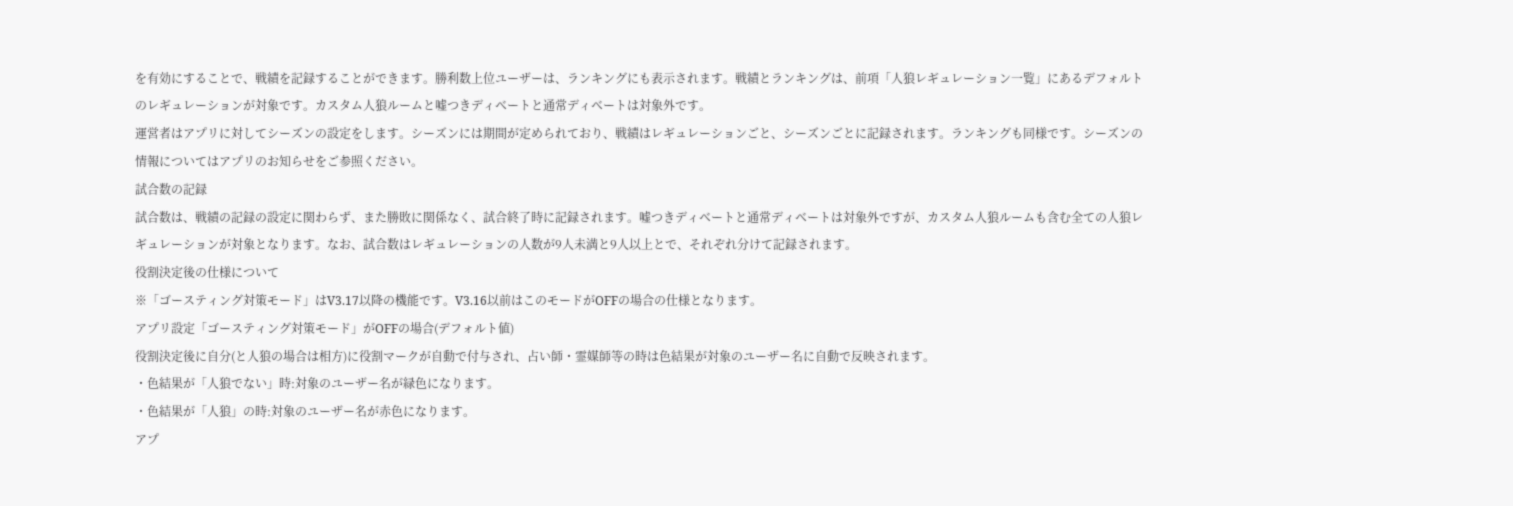を有効にすることで、戦績を記録することができます。勝利数上位ユーザーは、ランキングにも表示されます。戦績とランキングは、前項「人狼レギュレーション一覧」にあるデフォルトのレギュレーションが対象です。カスタム人狼ルームと嘘つきディベートと通常ディベートは対象外です。
運営者はアプリに対してシーズンの設定をします。シーズンには期間が定められており、戦績はレギュレーションごと、シーズンごとに記録されます。ランキングも同様です。シーズンの情報についてはアプリのお知らせをご参照ください。
試合数の記録
試合数は、戦績の記録の設定に関わらず、また勝敗に関係なく、試合終了時に記録されます。嘘つきディベートと通常ディベートは対象外ですが、カスタム人狼ルームも含む全ての人狼レギュレーションが対象となります。なお、試合数はレギュレーションの人数が9人未満と9人以上とで、それぞれ分けて記録されます。
役割決定後の仕様について
※「ゴースティング対策モード」はV3.17以降の機能です。V3.16以前はこのモードがOFFの場合の仕様となります。
アプリ設定「ゴースティング対策モード」がOFFの場合(デフォルト値)
役割決定後に自分(と人狼の場合は相方)に役割マークが自動で付与され、占い師・霊媒師等の時は色結果が対象のユーザー名に自動で反映されます。
・色結果が「人狼でない」時:対象のユーザー名が緑色になります。
・色結果が「人狼」の時:対象のユーザー名が赤色になります。
アプ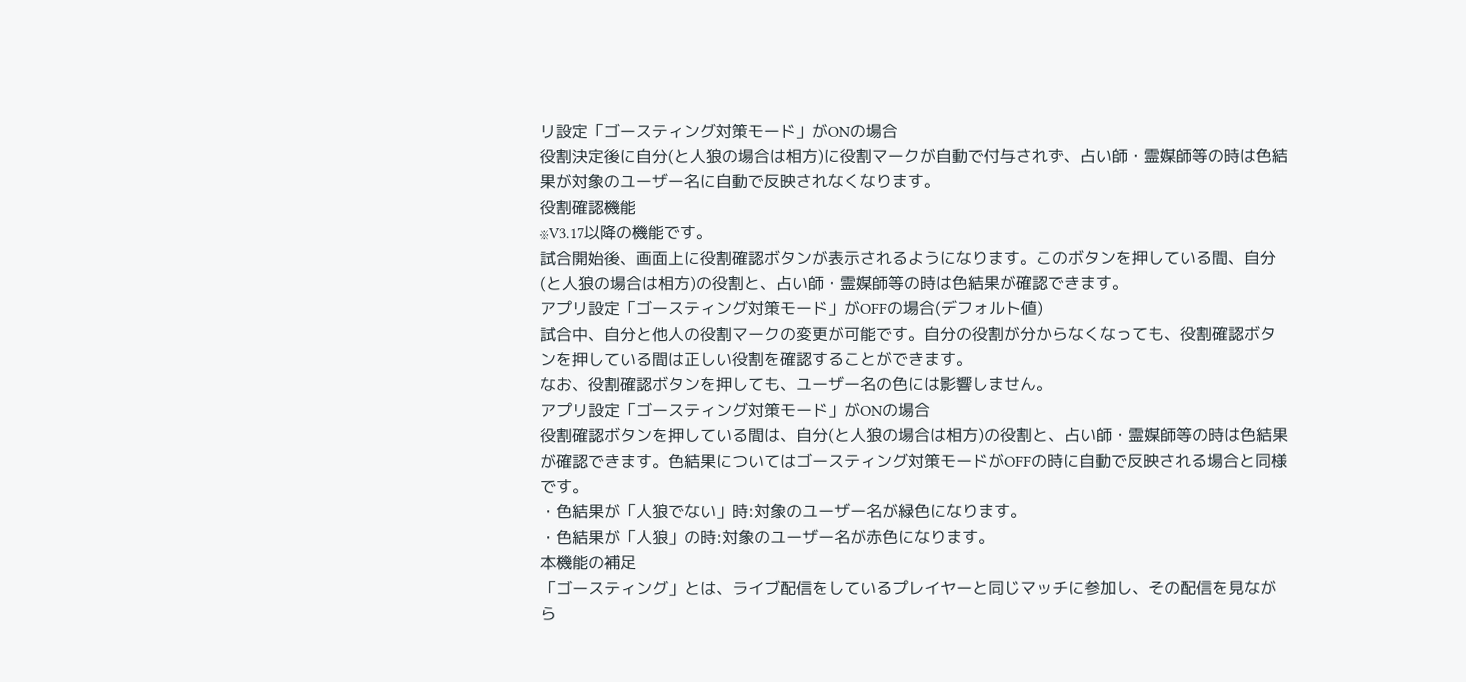リ設定「ゴースティング対策モード」がONの場合
役割決定後に自分(と人狼の場合は相方)に役割マークが自動で付与されず、占い師・霊媒師等の時は色結果が対象のユーザー名に自動で反映されなくなります。
役割確認機能
※V3.17以降の機能です。
試合開始後、画面上に役割確認ボタンが表示されるようになります。このボタンを押している間、自分(と人狼の場合は相方)の役割と、占い師・霊媒師等の時は色結果が確認できます。
アプリ設定「ゴースティング対策モード」がOFFの場合(デフォルト値)
試合中、自分と他人の役割マークの変更が可能です。自分の役割が分からなくなっても、役割確認ボタンを押している間は正しい役割を確認することができます。
なお、役割確認ボタンを押しても、ユーザー名の色には影響しません。
アプリ設定「ゴースティング対策モード」がONの場合
役割確認ボタンを押している間は、自分(と人狼の場合は相方)の役割と、占い師・霊媒師等の時は色結果が確認できます。色結果についてはゴースティング対策モードがOFFの時に自動で反映される場合と同様です。
・色結果が「人狼でない」時:対象のユーザー名が緑色になります。
・色結果が「人狼」の時:対象のユーザー名が赤色になります。
本機能の補足
「ゴースティング」とは、ライブ配信をしているプレイヤーと同じマッチに参加し、その配信を見ながら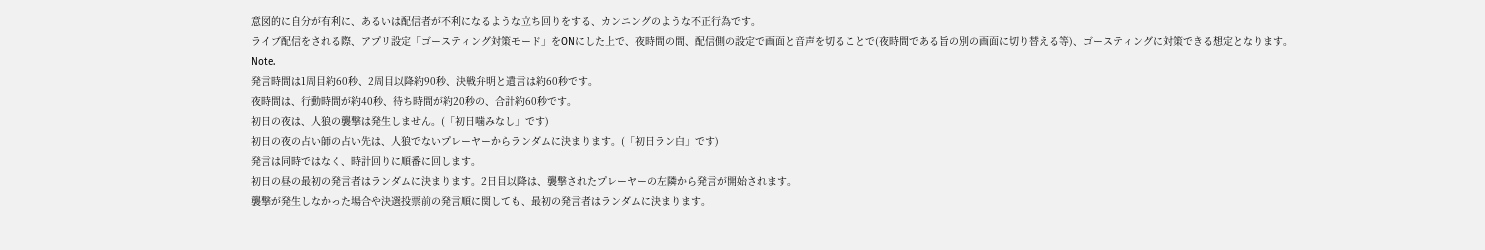意図的に自分が有利に、あるいは配信者が不利になるような立ち回りをする、カンニングのような不正行為です。
ライブ配信をされる際、アプリ設定「ゴースティング対策モード」をONにした上で、夜時間の間、配信側の設定で画面と音声を切ることで(夜時間である旨の別の画面に切り替える等)、ゴースティングに対策できる想定となります。
Note.
発言時間は1周目約60秒、2周目以降約90秒、決戦弁明と遺言は約60秒です。
夜時間は、行動時間が約40秒、待ち時間が約20秒の、合計約60秒です。
初日の夜は、人狼の襲撃は発生しません。(「初日噛みなし」です)
初日の夜の占い師の占い先は、人狼でないプレーヤーからランダムに決まります。(「初日ラン白」です)
発言は同時ではなく、時計回りに順番に回します。
初日の昼の最初の発言者はランダムに決まります。2日目以降は、襲撃されたプレーヤーの左隣から発言が開始されます。
襲撃が発生しなかった場合や決選投票前の発言順に関しても、最初の発言者はランダムに決まります。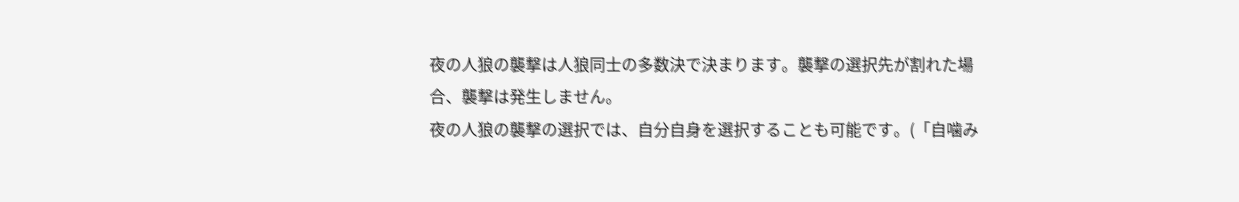夜の人狼の襲撃は人狼同士の多数決で決まります。襲撃の選択先が割れた場合、襲撃は発生しません。
夜の人狼の襲撃の選択では、自分自身を選択することも可能です。(「自噛み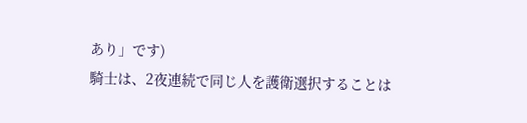あり」です)
騎士は、2夜連続で同じ人を護衛選択することは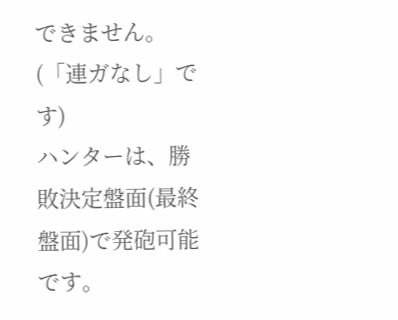できません。(「連ガなし」です)
ハンターは、勝敗決定盤面(最終盤面)で発砲可能です。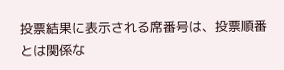投票結果に表示される席番号は、投票順番とは関係な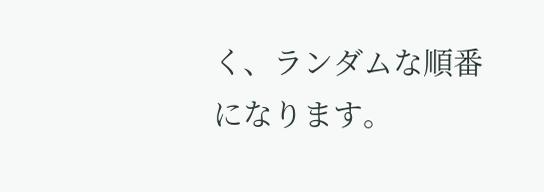く、ランダムな順番になります。